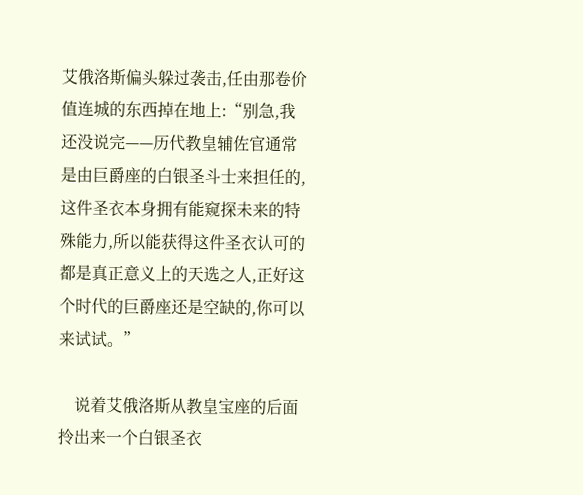艾俄洛斯偏头躲过袭击,任由那卷价值连城的东西掉在地上:“别急,我还没说完——历代教皇辅佐官通常是由巨爵座的白银圣斗士来担任的,这件圣衣本身拥有能窥探未来的特殊能力,所以能获得这件圣衣认可的都是真正意义上的天选之人,正好这个时代的巨爵座还是空缺的,你可以来试试。”

    说着艾俄洛斯从教皇宝座的后面拎出来一个白银圣衣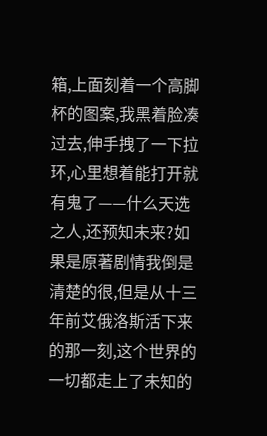箱,上面刻着一个高脚杯的图案,我黑着脸凑过去,伸手拽了一下拉环,心里想着能打开就有鬼了——什么天选之人,还预知未来?如果是原著剧情我倒是清楚的很,但是从十三年前艾俄洛斯活下来的那一刻,这个世界的一切都走上了未知的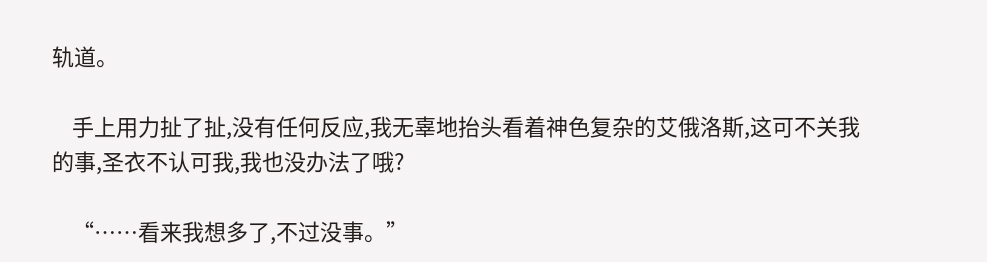轨道。

    手上用力扯了扯,没有任何反应,我无辜地抬头看着神色复杂的艾俄洛斯,这可不关我的事,圣衣不认可我,我也没办法了哦?

    “……看来我想多了,不过没事。”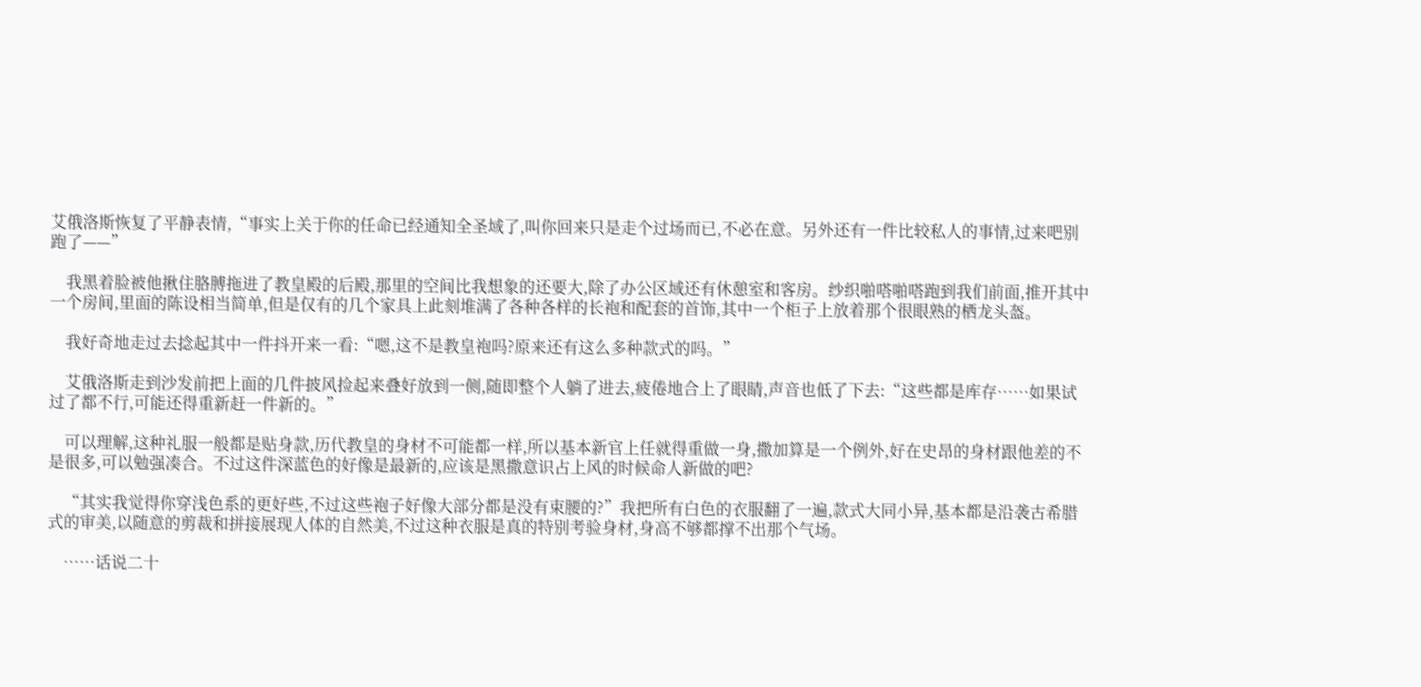艾俄洛斯恢复了平静表情,“事实上关于你的任命已经通知全圣域了,叫你回来只是走个过场而已,不必在意。另外还有一件比较私人的事情,过来吧别跑了——”

    我黑着脸被他揪住胳膊拖进了教皇殿的后殿,那里的空间比我想象的还要大,除了办公区域还有休憩室和客房。纱织啪嗒啪嗒跑到我们前面,推开其中一个房间,里面的陈设相当简单,但是仅有的几个家具上此刻堆满了各种各样的长袍和配套的首饰,其中一个柜子上放着那个很眼熟的栖龙头盔。

    我好奇地走过去捻起其中一件抖开来一看:“嗯,这不是教皇袍吗?原来还有这么多种款式的吗。”

    艾俄洛斯走到沙发前把上面的几件披风捡起来叠好放到一侧,随即整个人躺了进去,疲倦地合上了眼睛,声音也低了下去:“这些都是库存……如果试过了都不行,可能还得重新赶一件新的。”

    可以理解,这种礼服一般都是贴身款,历代教皇的身材不可能都一样,所以基本新官上任就得重做一身,撒加算是一个例外,好在史昂的身材跟他差的不是很多,可以勉强凑合。不过这件深蓝色的好像是最新的,应该是黑撒意识占上风的时候命人新做的吧?

    “其实我觉得你穿浅色系的更好些,不过这些袍子好像大部分都是没有束腰的?”我把所有白色的衣服翻了一遍,款式大同小异,基本都是沿袭古希腊式的审美,以随意的剪裁和拼接展现人体的自然美,不过这种衣服是真的特别考验身材,身高不够都撑不出那个气场。

    ……话说二十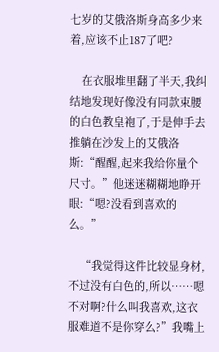七岁的艾俄洛斯身高多少来着,应该不止187了吧?

    在衣服堆里翻了半天,我纠结地发现好像没有同款束腰的白色教皇袍了,于是伸手去推躺在沙发上的艾俄洛斯:“醒醒,起来我给你量个尺寸。”他迷迷糊糊地睁开眼:“嗯?没看到喜欢的么。”

    “我觉得这件比较显身材,不过没有白色的,所以……嗯不对啊?什么叫我喜欢,这衣服难道不是你穿么?”我嘴上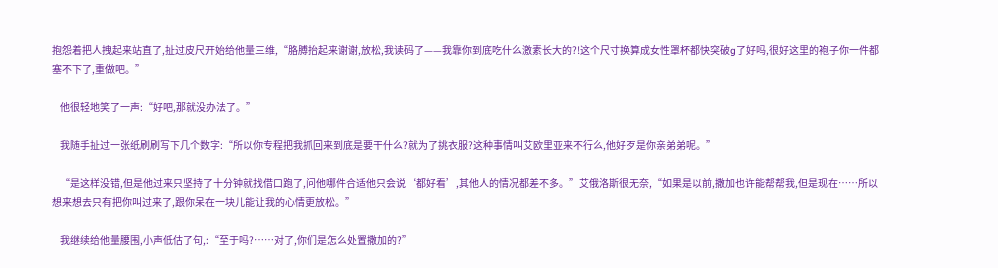抱怨着把人拽起来站直了,扯过皮尺开始给他量三维,“胳膊抬起来谢谢,放松,我读码了——我靠你到底吃什么激素长大的?!这个尺寸换算成女性罩杯都快突破g了好吗,很好这里的袍子你一件都塞不下了,重做吧。”

    他很轻地笑了一声:“好吧,那就没办法了。”

    我随手扯过一张纸刷刷写下几个数字:“所以你专程把我抓回来到底是要干什么?就为了挑衣服?这种事情叫艾欧里亚来不行么,他好歹是你亲弟弟呢。”

    “是这样没错,但是他过来只坚持了十分钟就找借口跑了,问他哪件合适他只会说‘都好看’,其他人的情况都差不多。”艾俄洛斯很无奈,“如果是以前,撒加也许能帮帮我,但是现在……所以想来想去只有把你叫过来了,跟你呆在一块儿能让我的心情更放松。”

    我继续给他量腰围,小声低估了句,:“至于吗?……对了,你们是怎么处置撒加的?”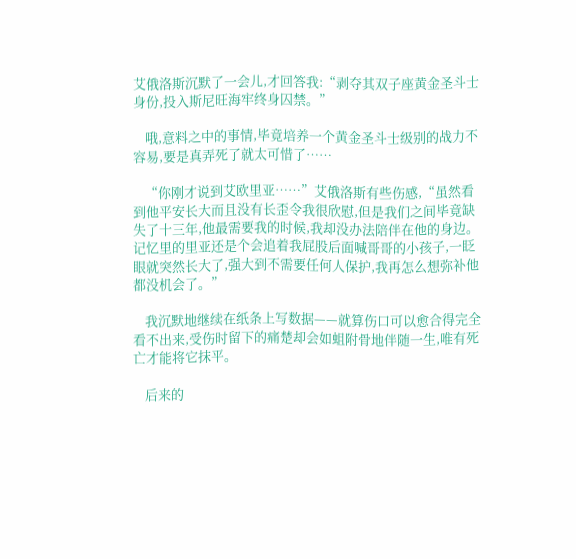艾俄洛斯沉默了一会儿,才回答我:“剥夺其双子座黄金圣斗士身份,投入斯尼旺海牢终身囚禁。”

    哦,意料之中的事情,毕竟培养一个黄金圣斗士级别的战力不容易,要是真弄死了就太可惜了……

    “你刚才说到艾欧里亚……”艾俄洛斯有些伤感,“虽然看到他平安长大而且没有长歪令我很欣慰,但是我们之间毕竟缺失了十三年,他最需要我的时候,我却没办法陪伴在他的身边。记忆里的里亚还是个会追着我屁股后面喊哥哥的小孩子,一眨眼就突然长大了,强大到不需要任何人保护,我再怎么想弥补他都没机会了。”

    我沉默地继续在纸条上写数据——就算伤口可以愈合得完全看不出来,受伤时留下的痛楚却会如蛆附骨地伴随一生,唯有死亡才能将它抹平。

    后来的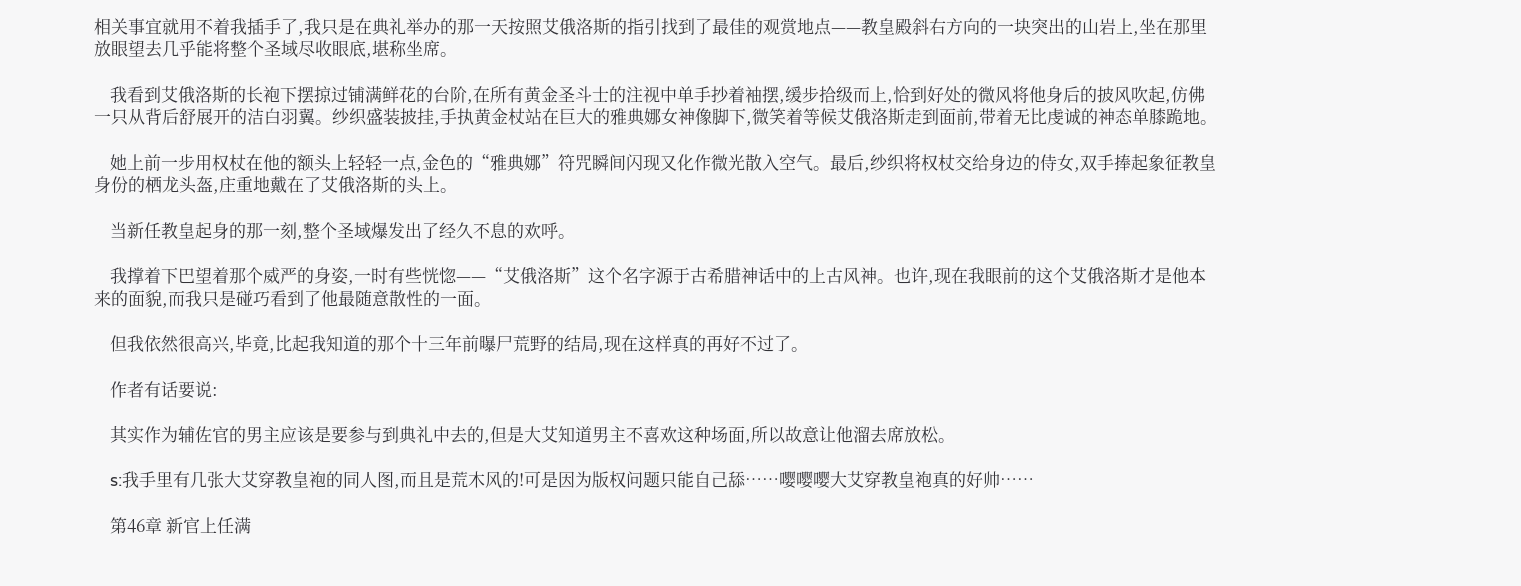相关事宜就用不着我插手了,我只是在典礼举办的那一天按照艾俄洛斯的指引找到了最佳的观赏地点——教皇殿斜右方向的一块突出的山岩上,坐在那里放眼望去几乎能将整个圣域尽收眼底,堪称坐席。

    我看到艾俄洛斯的长袍下摆掠过铺满鲜花的台阶,在所有黄金圣斗士的注视中单手抄着袖摆,缓步拾级而上,恰到好处的微风将他身后的披风吹起,仿佛一只从背后舒展开的洁白羽翼。纱织盛装披挂,手执黄金杖站在巨大的雅典娜女神像脚下,微笑着等候艾俄洛斯走到面前,带着无比虔诚的神态单膝跪地。

    她上前一步用权杖在他的额头上轻轻一点,金色的“雅典娜”符咒瞬间闪现又化作微光散入空气。最后,纱织将权杖交给身边的侍女,双手捧起象征教皇身份的栖龙头盔,庄重地戴在了艾俄洛斯的头上。

    当新任教皇起身的那一刻,整个圣域爆发出了经久不息的欢呼。

    我撑着下巴望着那个威严的身姿,一时有些恍惚——“艾俄洛斯”这个名字源于古希腊神话中的上古风神。也许,现在我眼前的这个艾俄洛斯才是他本来的面貌,而我只是碰巧看到了他最随意散性的一面。

    但我依然很高兴,毕竟,比起我知道的那个十三年前曝尸荒野的结局,现在这样真的再好不过了。

    作者有话要说:

    其实作为辅佐官的男主应该是要参与到典礼中去的,但是大艾知道男主不喜欢这种场面,所以故意让他溜去席放松。

    s:我手里有几张大艾穿教皇袍的同人图,而且是荒木风的!可是因为版权问题只能自己舔……嘤嘤嘤大艾穿教皇袍真的好帅……

    第46章 新官上任满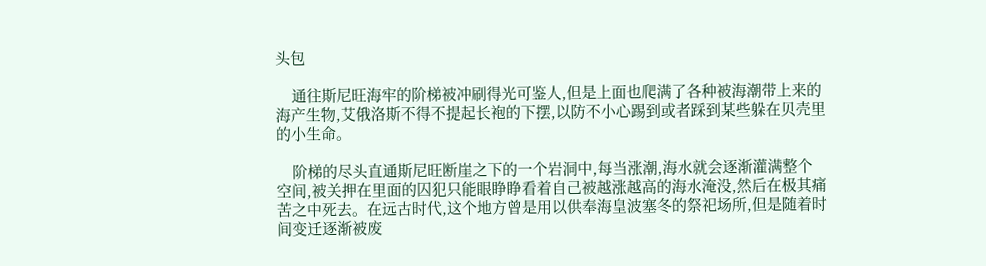头包

    通往斯尼旺海牢的阶梯被冲刷得光可鉴人,但是上面也爬满了各种被海潮带上来的海产生物,艾俄洛斯不得不提起长袍的下摆,以防不小心踢到或者踩到某些躲在贝壳里的小生命。

    阶梯的尽头直通斯尼旺断崖之下的一个岩洞中,每当涨潮,海水就会逐渐灌满整个空间,被关押在里面的囚犯只能眼睁睁看着自己被越涨越高的海水淹没,然后在极其痛苦之中死去。在远古时代,这个地方曾是用以供奉海皇波塞冬的祭祀场所,但是随着时间变迁逐渐被废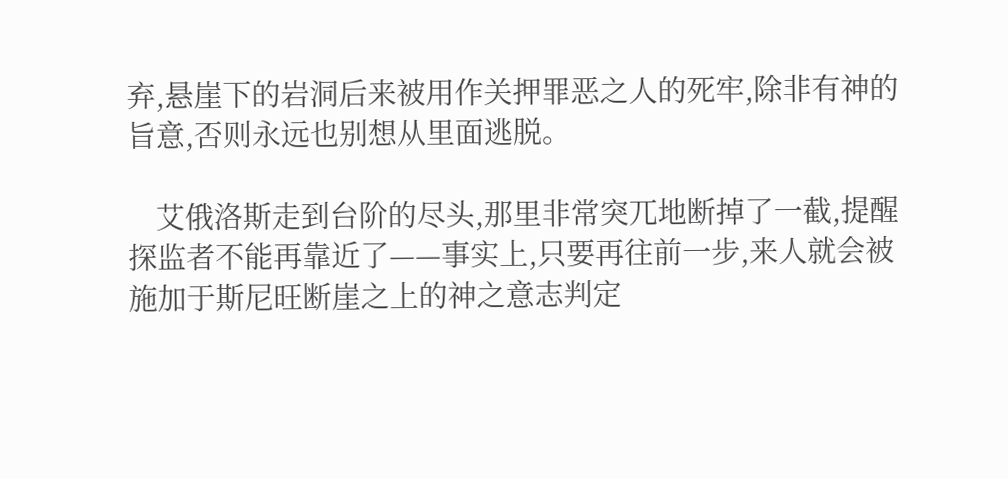弃,悬崖下的岩洞后来被用作关押罪恶之人的死牢,除非有神的旨意,否则永远也别想从里面逃脱。

    艾俄洛斯走到台阶的尽头,那里非常突兀地断掉了一截,提醒探监者不能再靠近了——事实上,只要再往前一步,来人就会被施加于斯尼旺断崖之上的神之意志判定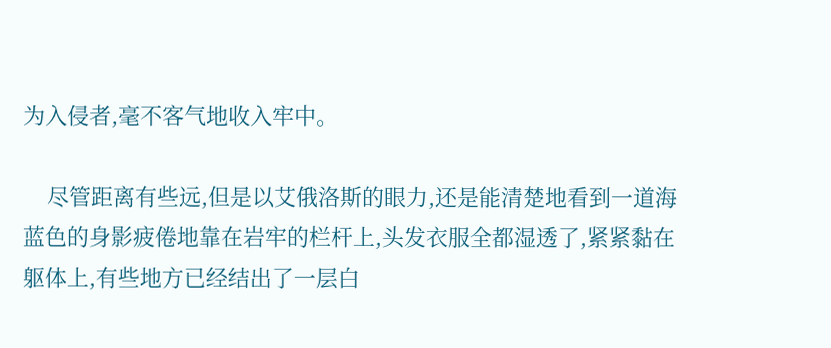为入侵者,毫不客气地收入牢中。

    尽管距离有些远,但是以艾俄洛斯的眼力,还是能清楚地看到一道海蓝色的身影疲倦地靠在岩牢的栏杆上,头发衣服全都湿透了,紧紧黏在躯体上,有些地方已经结出了一层白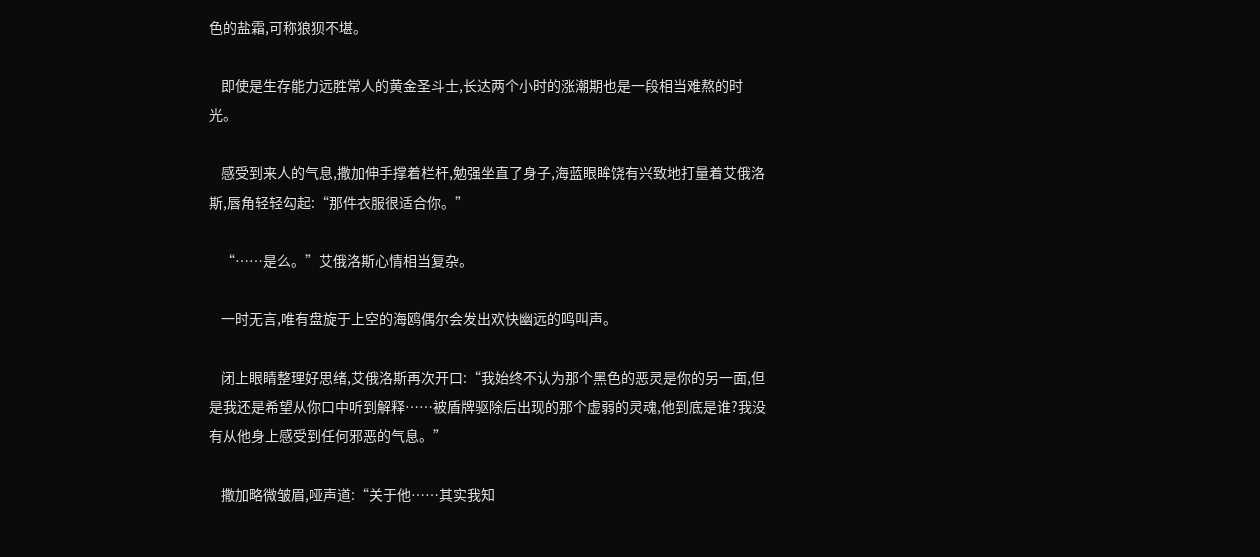色的盐霜,可称狼狈不堪。

    即使是生存能力远胜常人的黄金圣斗士,长达两个小时的涨潮期也是一段相当难熬的时光。

    感受到来人的气息,撒加伸手撑着栏杆,勉强坐直了身子,海蓝眼眸饶有兴致地打量着艾俄洛斯,唇角轻轻勾起:“那件衣服很适合你。”

    “……是么。”艾俄洛斯心情相当复杂。

    一时无言,唯有盘旋于上空的海鸥偶尔会发出欢快幽远的鸣叫声。

    闭上眼睛整理好思绪,艾俄洛斯再次开口:“我始终不认为那个黑色的恶灵是你的另一面,但是我还是希望从你口中听到解释……被盾牌驱除后出现的那个虚弱的灵魂,他到底是谁?我没有从他身上感受到任何邪恶的气息。”

    撒加略微皱眉,哑声道:“关于他……其实我知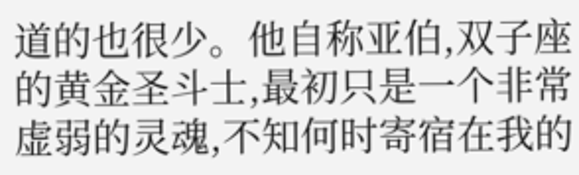道的也很少。他自称亚伯,双子座的黄金圣斗士,最初只是一个非常虚弱的灵魂,不知何时寄宿在我的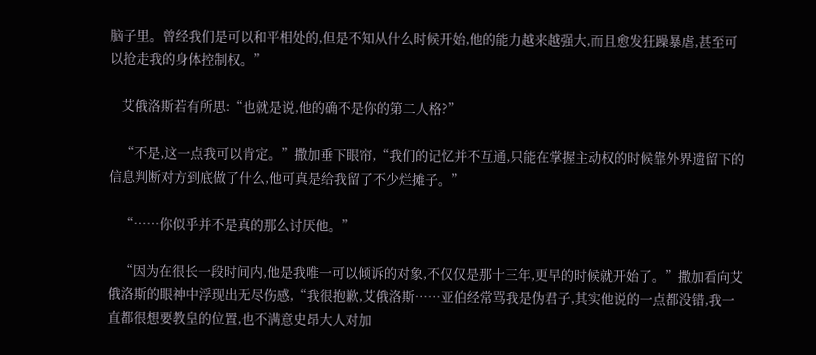脑子里。曾经我们是可以和平相处的,但是不知从什么时候开始,他的能力越来越强大,而且愈发狂躁暴虐,甚至可以抢走我的身体控制权。”

    艾俄洛斯若有所思:“也就是说,他的确不是你的第二人格?”

    “不是,这一点我可以肯定。”撒加垂下眼帘,“我们的记忆并不互通,只能在掌握主动权的时候靠外界遗留下的信息判断对方到底做了什么,他可真是给我留了不少烂摊子。”

    “……你似乎并不是真的那么讨厌他。”

    “因为在很长一段时间内,他是我唯一可以倾诉的对象,不仅仅是那十三年,更早的时候就开始了。”撒加看向艾俄洛斯的眼神中浮现出无尽伤感,“我很抱歉,艾俄洛斯……亚伯经常骂我是伪君子,其实他说的一点都没错,我一直都很想要教皇的位置,也不满意史昂大人对加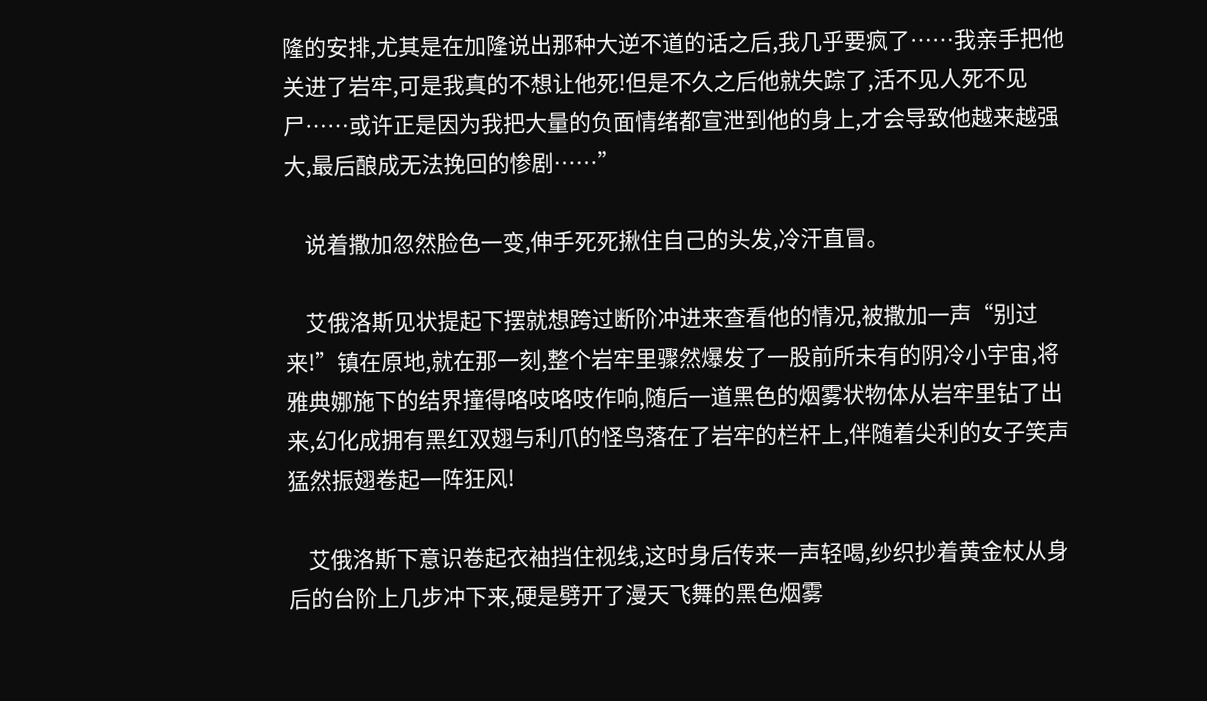隆的安排,尤其是在加隆说出那种大逆不道的话之后,我几乎要疯了……我亲手把他关进了岩牢,可是我真的不想让他死!但是不久之后他就失踪了,活不见人死不见尸……或许正是因为我把大量的负面情绪都宣泄到他的身上,才会导致他越来越强大,最后酿成无法挽回的惨剧……”

    说着撒加忽然脸色一变,伸手死死揪住自己的头发,冷汗直冒。

    艾俄洛斯见状提起下摆就想跨过断阶冲进来查看他的情况,被撒加一声“别过来!”镇在原地,就在那一刻,整个岩牢里骤然爆发了一股前所未有的阴冷小宇宙,将雅典娜施下的结界撞得咯吱咯吱作响,随后一道黑色的烟雾状物体从岩牢里钻了出来,幻化成拥有黑红双翅与利爪的怪鸟落在了岩牢的栏杆上,伴随着尖利的女子笑声猛然振翅卷起一阵狂风!

    艾俄洛斯下意识卷起衣袖挡住视线,这时身后传来一声轻喝,纱织抄着黄金杖从身后的台阶上几步冲下来,硬是劈开了漫天飞舞的黑色烟雾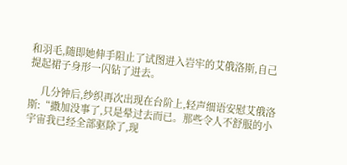和羽毛,随即她伸手阻止了试图进入岩牢的艾俄洛斯,自己提起裙子身形一闪钻了进去。

    几分钟后,纱织再次出现在台阶上,轻声细语安慰艾俄洛斯:“撒加没事了,只是晕过去而已。那些令人不舒服的小宇宙我已经全部驱除了,现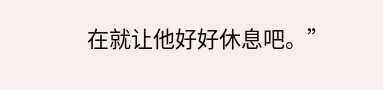在就让他好好休息吧。”